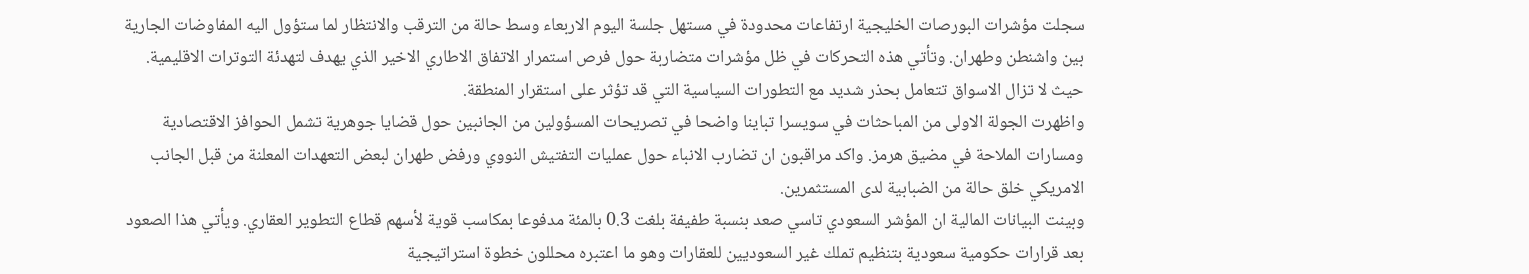سجلت مؤشرات البورصات الخليجية ارتفاعات محدودة في مستهل جلسة اليوم الاربعاء وسط حالة من الترقب والانتظار لما ستؤول اليه المفاوضات الجارية بين واشنطن وطهران. وتأتي هذه التحركات في ظل مؤشرات متضاربة حول فرص استمرار الاتفاق الاطاري الاخير الذي يهدف لتهدئة التوترات الاقليمية. حيث لا تزال الاسواق تتعامل بحذر شديد مع التطورات السياسية التي قد تؤثر على استقرار المنطقة.
واظهرت الجولة الاولى من المباحثات في سويسرا تباينا واضحا في تصريحات المسؤولين من الجانبين حول قضايا جوهرية تشمل الحوافز الاقتصادية ومسارات الملاحة في مضيق هرمز. واكد مراقبون ان تضارب الانباء حول عمليات التفتيش النووي ورفض طهران لبعض التعهدات المعلنة من قبل الجانب الامريكي خلق حالة من الضبابية لدى المستثمرين.
وبينت البيانات المالية ان المؤشر السعودي تاسي صعد بنسبة طفيفة بلغت 0.3 بالمئة مدفوعا بمكاسب قوية لأسهم قطاع التطوير العقاري. ويأتي هذا الصعود بعد قرارات حكومية سعودية بتنظيم تملك غير السعوديين للعقارات وهو ما اعتبره محللون خطوة استراتيجية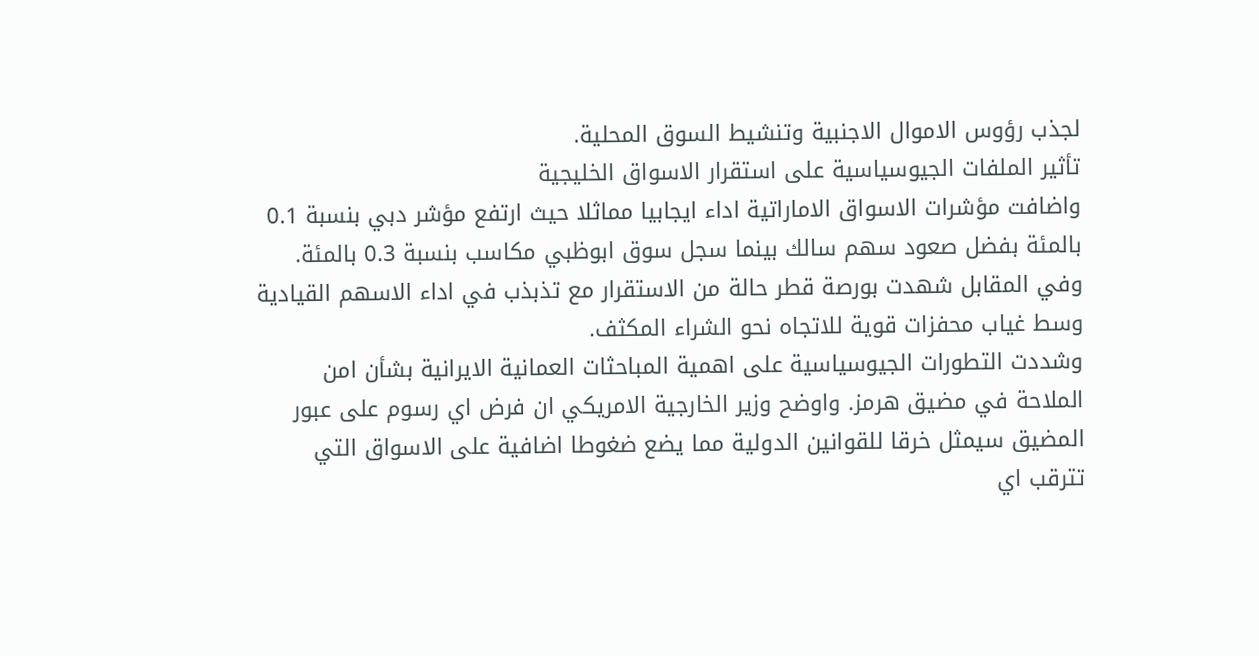لجذب رؤوس الاموال الاجنبية وتنشيط السوق المحلية.
تأثير الملفات الجيوسياسية على استقرار الاسواق الخليجية
واضافت مؤشرات الاسواق الاماراتية اداء ايجابيا مماثلا حيث ارتفع مؤشر دبي بنسبة 0.1 بالمئة بفضل صعود سهم سالك بينما سجل سوق ابوظبي مكاسب بنسبة 0.3 بالمئة. وفي المقابل شهدت بورصة قطر حالة من الاستقرار مع تذبذب في اداء الاسهم القيادية وسط غياب محفزات قوية للاتجاه نحو الشراء المكثف.
وشددت التطورات الجيوسياسية على اهمية المباحثات العمانية الايرانية بشأن امن الملاحة في مضيق هرمز. واوضح وزير الخارجية الامريكي ان فرض اي رسوم على عبور المضيق سيمثل خرقا للقوانين الدولية مما يضع ضغوطا اضافية على الاسواق التي تترقب اي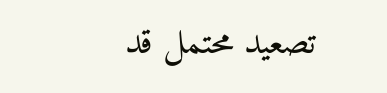تصعيد محتمل قد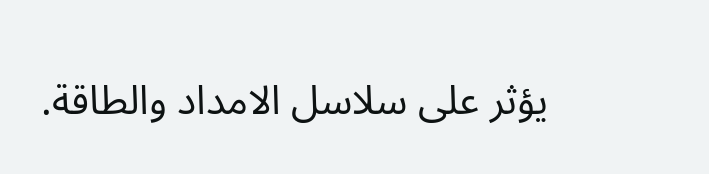يؤثر على سلاسل الامداد والطاقة.